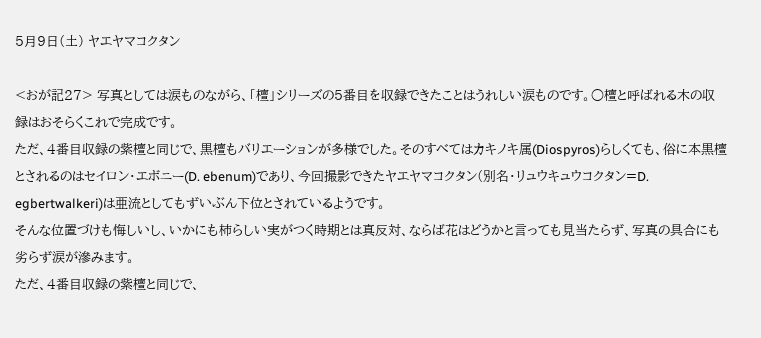5月9日(土) ヤエヤマコクタン

<おが記27> 写真としては涙ものながら、「檀」シリーズの5番目を収録できたことはうれしい涙ものです。○檀と呼ばれる木の収録はおそらくこれで完成です。
ただ、4番目収録の紫檀と同じで、黒檀もバリエーションが多様でした。そのすべてはカキノキ属(Diospyros)らしくても、俗に本黒檀とされるのはセイロン・エボニー(D. ebenum)であり、今回撮影できたヤエヤマコクタン(別名・リュウキュウコクタン=D. egbertwalkeri)は亜流としてもずいぶん下位とされているようです。
そんな位置づけも悔しいし、いかにも柿らしい実がつく時期とは真反対、ならば花はどうかと言っても見当たらず、写真の具合にも劣らず涙が滲みます。
ただ、4番目収録の紫檀と同じで、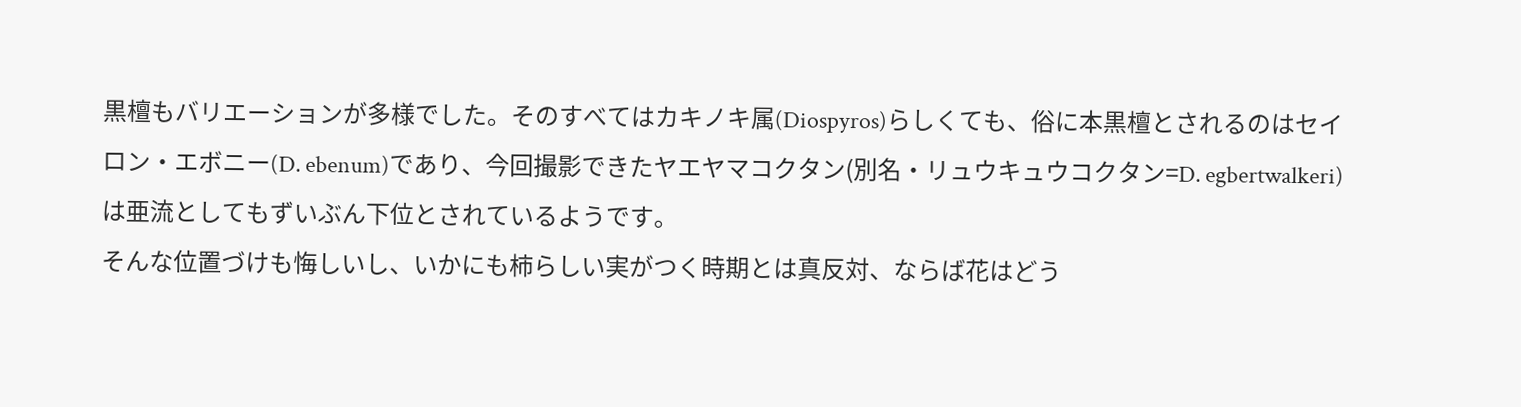黒檀もバリエーションが多様でした。そのすべてはカキノキ属(Diospyros)らしくても、俗に本黒檀とされるのはセイロン・エボニー(D. ebenum)であり、今回撮影できたヤエヤマコクタン(別名・リュウキュウコクタン=D. egbertwalkeri)は亜流としてもずいぶん下位とされているようです。
そんな位置づけも悔しいし、いかにも柿らしい実がつく時期とは真反対、ならば花はどう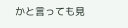かと言っても見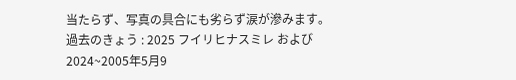当たらず、写真の具合にも劣らず涙が滲みます。
過去のきょう : 2025 フイリヒナスミレ および2024~2005年5月9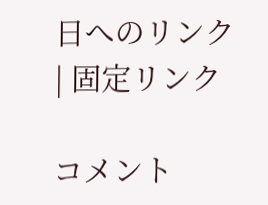日へのリンク
| 固定リンク

コメント